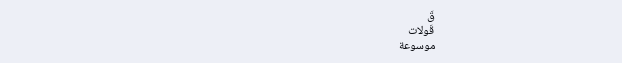قَ
قَولات
موسوعة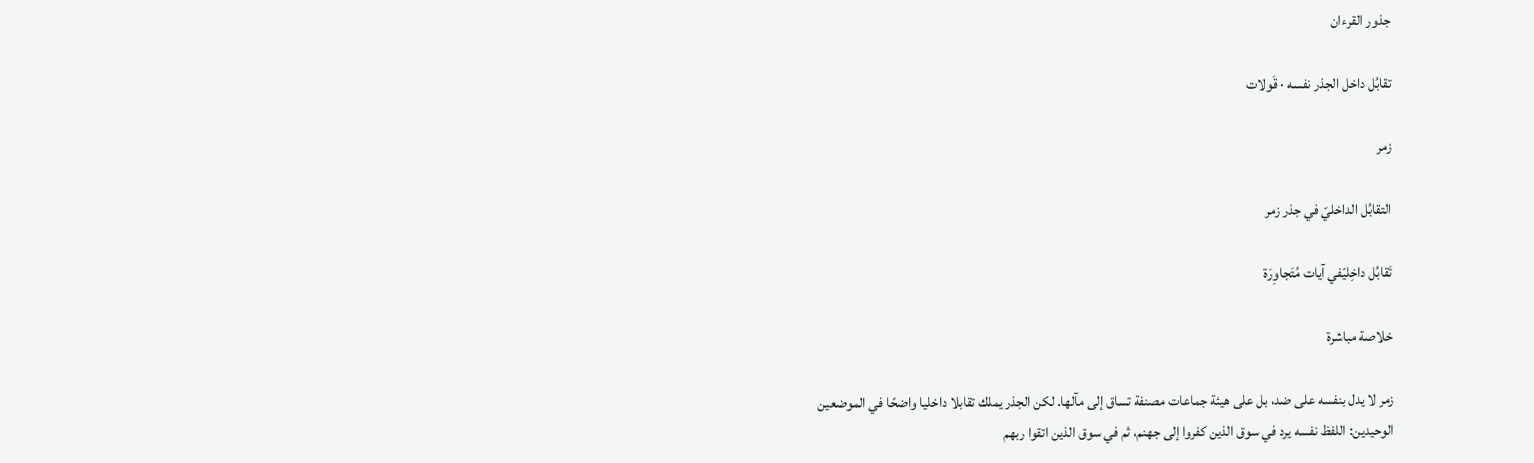جذور القرءان

تقابُل داخل الجذر نفسه · قَولات

زمر

التقابُل الداخليّ في جذر زمر

تَقابُل داخِليّفي آيات مُتَجاوِرَة

خلاصة مباشرة

زمر لا يدل بنفسه على ضد، بل على هيئة جماعات مصنفة تساق إلى مآلها. لكن الجذر يملك تقابلا داخليا واضحًا في الموضعين الوحيدين: اللفظ نفسه يرد في سوق الذين كفروا إلى جهنم، ثم في سوق الذين اتقوا ربهم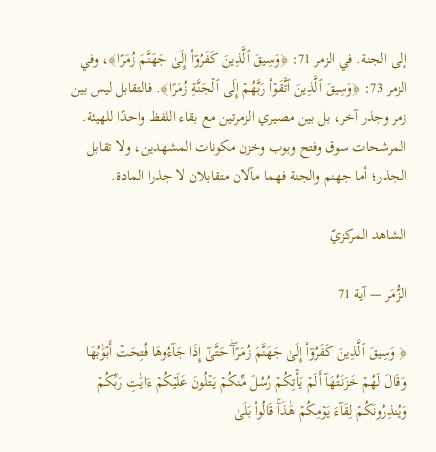إلى الجنة. في الزمر 71: ﴿وَسِيقَ ٱلَّذِينَ كَفَرُوٓاْ إِلَىٰ جَهَنَّمَ زُمَرًا﴾، وفي الزمر 73: ﴿وَسِيقَ ٱلَّذِينَ ٱتَّقَوۡاْ رَبَّهُمۡ إِلَى ٱلۡجَنَّةِ زُمَرًا﴾. فالتقابل ليس بين زمر وجذر آخر، بل بين مصيري الزمرتين مع بقاء اللفظ واحدًا للهيئة. المرشحات سوق وفتح وبوب وخزن مكونات المشهدين، ولا تقابل الجذر؛ أما جهنم والجنة فهما مآلان متقابلان لا جذرا المادة.

الشاهد المركزيّ

الزُّمَر — آية 71

﴿ وَسِيقَ ٱلَّذِينَ كَفَرُوٓاْ إِلَىٰ جَهَنَّمَ زُمَرًاۖ حَتَّىٰٓ إِذَا جَآءُوهَا فُتِحَتۡ أَبۡوَٰبُهَا وَقَالَ لَهُمۡ خَزَنَتُهَآ أَلَمۡ يَأۡتِكُمۡ رُسُلٞ مِّنكُمۡ يَتۡلُونَ عَلَيۡكُمۡ ءَايَٰتِ رَبِّكُمۡ وَيُنذِرُونَكُمۡ لِقَآءَ يَوۡمِكُمۡ هَٰذَاۚ قَالُواْ بَلَىٰ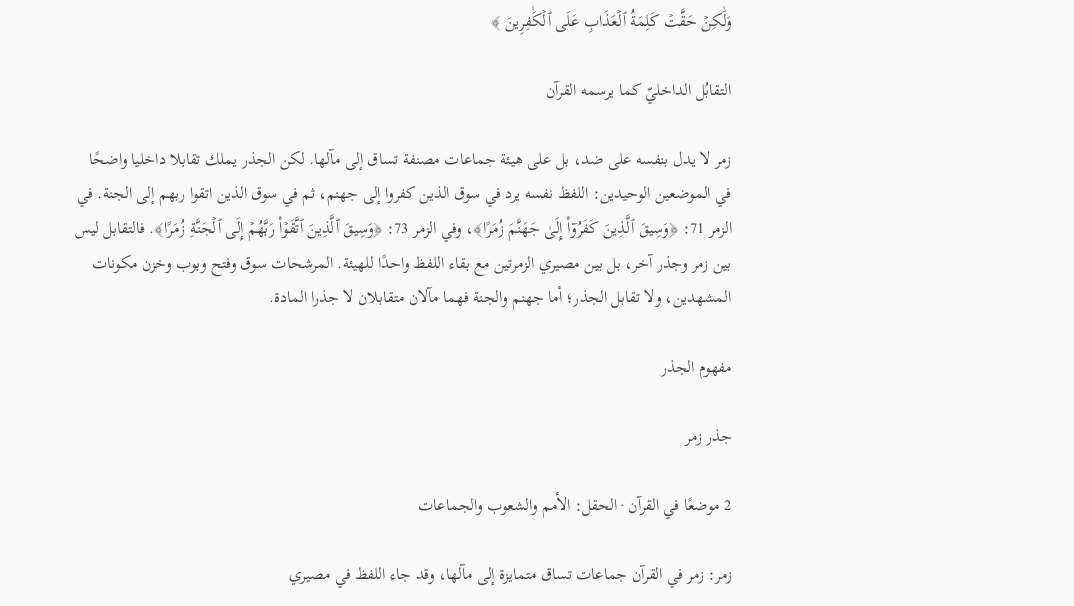وَلَٰكِنۡ حَقَّتۡ كَلِمَةُ ٱلۡعَذَابِ عَلَى ٱلۡكَٰفِرِينَ ﴾

التقابُل الداخليّ كما يرسمه القرآن

زمر لا يدل بنفسه على ضد، بل على هيئة جماعات مصنفة تساق إلى مآلها. لكن الجذر يملك تقابلا داخليا واضحًا في الموضعين الوحيدين: اللفظ نفسه يرد في سوق الذين كفروا إلى جهنم، ثم في سوق الذين اتقوا ربهم إلى الجنة. في الزمر 71: ﴿وَسِيقَ ٱلَّذِينَ كَفَرُوٓاْ إِلَىٰ جَهَنَّمَ زُمَرًا﴾، وفي الزمر 73: ﴿وَسِيقَ ٱلَّذِينَ ٱتَّقَوۡاْ رَبَّهُمۡ إِلَى ٱلۡجَنَّةِ زُمَرًا﴾. فالتقابل ليس بين زمر وجذر آخر، بل بين مصيري الزمرتين مع بقاء اللفظ واحدًا للهيئة. المرشحات سوق وفتح وبوب وخزن مكونات المشهدين، ولا تقابل الجذر؛ أما جهنم والجنة فهما مآلان متقابلان لا جذرا المادة.

مفهوم الجذر

جذر زمر

2 موضعًا في القرآن · الحقل: الأمم والشعوب والجماعات

زمر: زمر في القرآن جماعات تساق متمايزة إلى مآلها، وقد جاء اللفظ في مصيري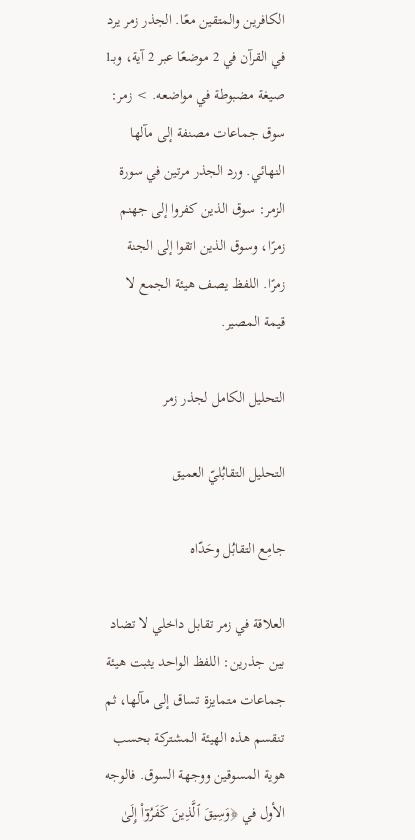الكافرين والمتقين معًا. الجذر زمر يرد في القرآن في 2 موضعًا عبر 2 آية، وبـ1 صيغة مضبوطة في مواضعه. > زمر: سوق جماعات مصنفة إلى مآلها النهائي. ورد الجذر مرتين في سورة الزمر: سوق الذين كفروا إلى جهنم زمرًا، وسوق الذين اتقوا إلى الجنة زمرًا. اللفظ يصف هيئة الجمع لا قيمة المصير.

التحليل الكامل لجذر زمر

التحليل التقابُليّ العميق

جامِع التقابُل وحَدّاه

العلاقة في زمر تقابل داخلي لا تضاد بين جذرين: اللفظ الواحد يثبت هيئة جماعات متمايزة تساق إلى مآلها، ثم تنقسم هذه الهيئة المشتركة بحسب هوية المسوقين ووجهة السوق. فالوجه الأول في ﴿وَسِيقَ ٱلَّذِينَ كَفَرُوٓاْ إِلَىٰ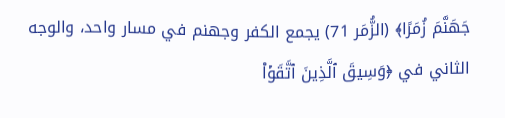جَهَنَّمَ زُمَرًا﴾ (الزُّمَر 71) يجمع الكفر وجهنم في مسار واحد، والوجه الثاني في ﴿وَسِيقَ ٱلَّذِينَ ٱتَّقَوۡاْ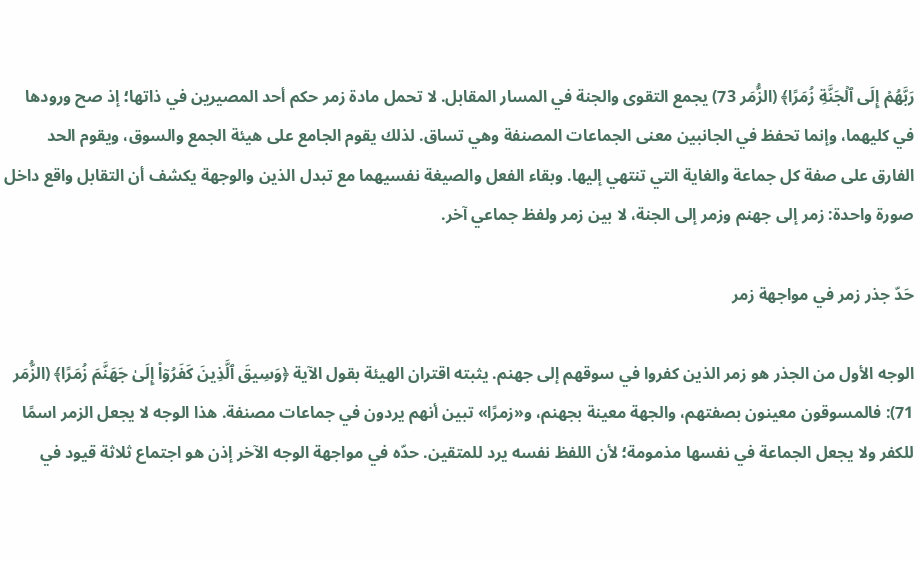رَبَّهُمۡ إِلَى ٱلۡجَنَّةِ زُمَرًا﴾ (الزُّمَر 73) يجمع التقوى والجنة في المسار المقابل. لا تحمل مادة زمر حكم أحد المصيرين في ذاتها؛ إذ صح ورودها في كليهما، وإنما تحفظ في الجانبين معنى الجماعات المصنفة وهي تساق. لذلك يقوم الجامع على هيئة الجمع والسوق، ويقوم الحد الفارق على صفة كل جماعة والغاية التي تنتهي إليها. وبقاء الفعل والصيغة نفسيهما مع تبدل الذين والوجهة يكشف أن التقابل واقع داخل صورة واحدة: زمر إلى جهنم وزمر إلى الجنة، لا بين زمر ولفظ جماعي آخر.

حَدّ جذر زمر في مواجهة زمر

الوجه الأول من الجذر هو زمر الذين كفروا في سوقهم إلى جهنم. يثبته اقتران الهيئة بقول الآية ﴿وَسِيقَ ٱلَّذِينَ كَفَرُوٓاْ إِلَىٰ جَهَنَّمَ زُمَرًا﴾ (الزُّمَر 71): فالمسوقون معينون بصفتهم، والجهة معينة بجهنم، و«زمرًا» تبين أنهم يردون في جماعات مصنفة. هذا الوجه لا يجعل الزمر اسمًا للكفر ولا يجعل الجماعة في نفسها مذمومة؛ لأن اللفظ نفسه يرد للمتقين. حدّه في مواجهة الوجه الآخر إذن هو اجتماع ثلاثة قيود في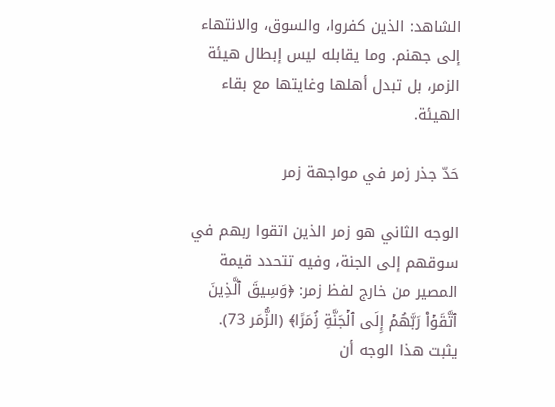الشاهد: الذين كفروا، والسوق، والانتهاء إلى جهنم. وما يقابله ليس إبطال هيئة الزمر، بل تبدل أهلها وغايتها مع بقاء الهيئة.

حَدّ جذر زمر في مواجهة زمر

الوجه الثاني هو زمر الذين اتقوا ربهم في سوقهم إلى الجنة، وفيه تتحدد قيمة المصير من خارج لفظ زمر: ﴿وَسِيقَ ٱلَّذِينَ ٱتَّقَوۡاْ رَبَّهُمۡ إِلَى ٱلۡجَنَّةِ زُمَرًا﴾ (الزُّمَر 73). يثبت هذا الوجه أن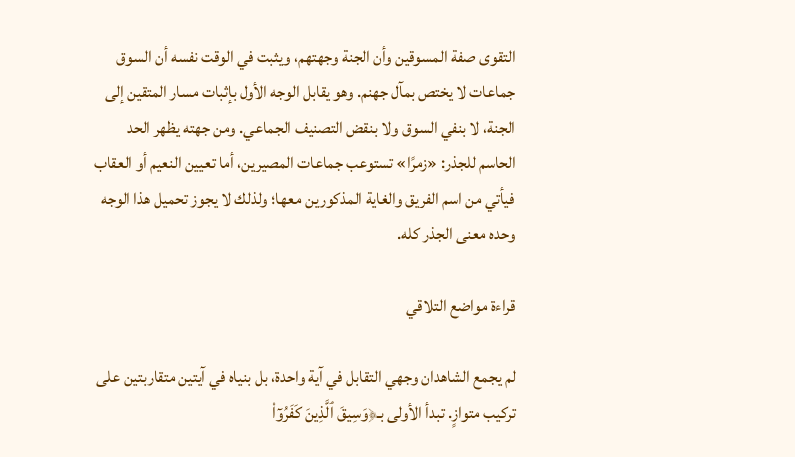التقوى صفة المسوقين وأن الجنة وجهتهم، ويثبت في الوقت نفسه أن السوق جماعات لا يختص بمآل جهنم. وهو يقابل الوجه الأول بإثبات مسار المتقين إلى الجنة، لا بنفي السوق ولا بنقض التصنيف الجماعي. ومن جهته يظهر الحد الحاسم للجذر: «زمرًا» تستوعب جماعات المصيرين، أما تعيين النعيم أو العقاب فيأتي من اسم الفريق والغاية المذكورين معها؛ ولذلك لا يجوز تحميل هذا الوجه وحده معنى الجذر كله.

قراءة مواضع التلاقي

لم يجمع الشاهدان وجهي التقابل في آية واحدة، بل بنياه في آيتين متقاربتين على تركيب متوازٍ. تبدأ الأولى بـ﴿وَسِيقَ ٱلَّذِينَ كَفَرُوٓاْ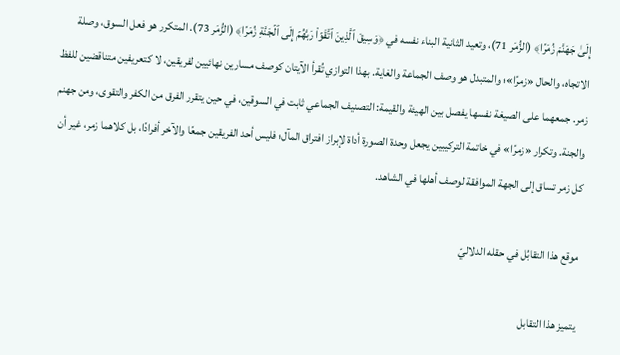إِلَىٰ جَهَنَّمَ زُمَرًا﴾ (الزُّمَر 71)، وتعيد الثانية البناء نفسه في ﴿وَسِيقَ ٱلَّذِينَ ٱتَّقَوۡاْ رَبَّهُمۡ إِلَى ٱلۡجَنَّةِ زُمَرًا﴾ (الزُّمَر 73). المتكرر هو فعل السوق، وصلة الاتجاه، والحال «زمرًا»؛ والمتبدل هو وصف الجماعة والغاية. بهذا التوازي تُقرأ الآيتان كوصف مسارين نهائيين لفريقين، لا كتعريفين متناقضين للفظ زمر. جمعهما على الصيغة نفسها يفصل بين الهيئة والقيمة: التصنيف الجماعي ثابت في السوقين، في حين يتقرر الفرق من الكفر والتقوى، ومن جهنم والجنة. وتكرار «زمرًا» في خاتمة التركيبين يجعل وحدة الصورة أداة لإبراز افتراق المآل؛ فليس أحد الفريقين جمعًا والآخر أفرادًا، بل كلاهما زمر، غير أن كل زمر تساق إلى الجهة الموافقة لوصف أهلها في الشاهد.

موقع هذا التقابُل في حقله الدلاليّ

يتميز هذا التقابل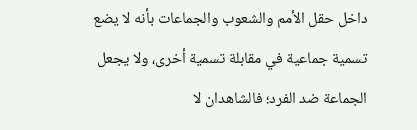داخل حقل الأمم والشعوب والجماعات بأنه لا يضع تسمية جماعية في مقابلة تسمية أخرى، ولا يجعل الجماعة ضد الفرد؛ فالشاهدان لا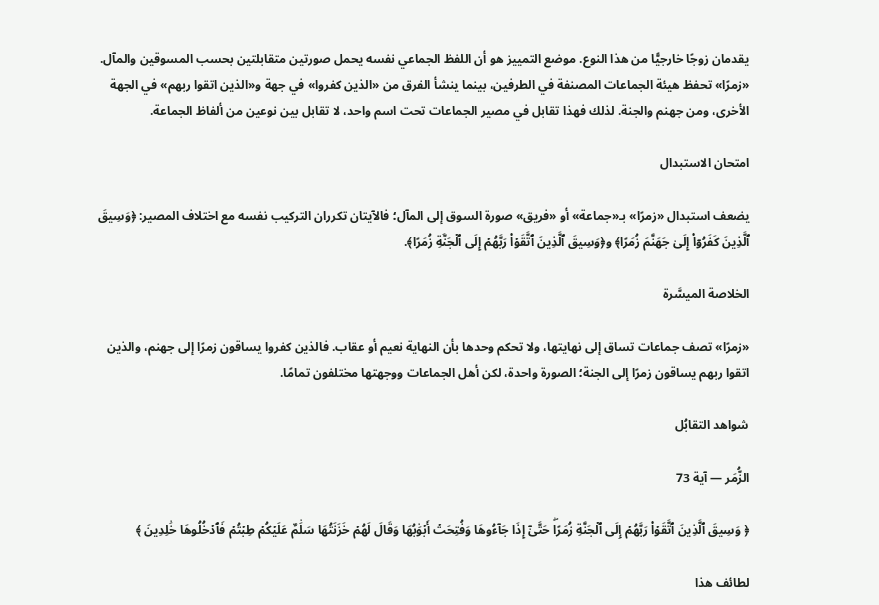يقدمان زوجًا خارجيًّا من هذا النوع. موضع التمييز هو أن اللفظ الجماعي نفسه يحمل صورتين متقابلتين بحسب المسوقين والمآل. «زمرًا» تحفظ هيئة الجماعات المصنفة في الطرفين، بينما ينشأ الفرق من «الذين كفروا» في جهة و«الذين اتقوا ربهم» في الجهة الأخرى، ومن جهنم والجنة. لذلك فهذا تقابل في مصير الجماعات تحت اسم واحد، لا تقابل بين نوعين من ألفاظ الجماعة.

امتحان الاستبدال

يضعف استبدال «زمرًا» بـ«جماعة» أو «فريق» صورة السوق إلى المآل؛ فالآيتان تكرران التركيب نفسه مع اختلاف المصير: ﴿وَسِيقَ ٱلَّذِينَ كَفَرُوٓاْ إِلَىٰ جَهَنَّمَ زُمَرًا﴾ و﴿وَسِيقَ ٱلَّذِينَ ٱتَّقَوۡاْ رَبَّهُمۡ إِلَى ٱلۡجَنَّةِ زُمَرًا﴾.

الخلاصة الميسَّرة

«زمرًا» تصف جماعات تساق إلى نهايتها، ولا تحكم وحدها بأن النهاية نعيم أو عقاب. فالذين كفروا يساقون زمرًا إلى جهنم، والذين اتقوا ربهم يساقون زمرًا إلى الجنة؛ الصورة واحدة، لكن أهل الجماعات ووجهتها مختلفون تمامًا.

شواهد التقابُل

الزُّمَر — آية 73

﴿ وَسِيقَ ٱلَّذِينَ ٱتَّقَوۡاْ رَبَّهُمۡ إِلَى ٱلۡجَنَّةِ زُمَرًاۖ حَتَّىٰٓ إِذَا جَآءُوهَا وَفُتِحَتۡ أَبۡوَٰبُهَا وَقَالَ لَهُمۡ خَزَنَتُهَا سَلَٰمٌ عَلَيۡكُمۡ طِبۡتُمۡ فَٱدۡخُلُوهَا خَٰلِدِينَ ﴾

لطائف هذا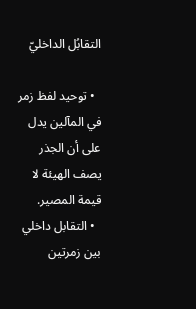التقابُل الداخليّ

  • توحيد لفظ زمر في المآلين يدل على أن الجذر يصف الهيئة لا قيمة المصير.
  • التقابل داخلي بين زمرتين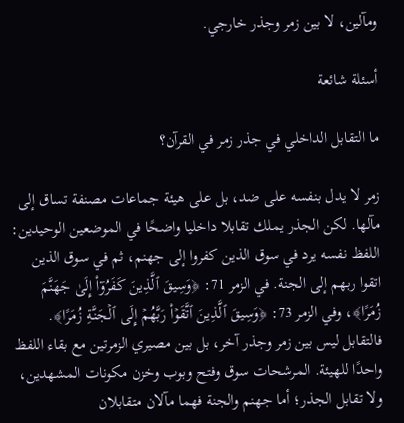ومآلين، لا بين زمر وجذر خارجي.

أسئلة شائعة

ما التقابل الداخلي في جذر زمر في القرآن؟

زمر لا يدل بنفسه على ضد، بل على هيئة جماعات مصنفة تساق إلى مآلها. لكن الجذر يملك تقابلا داخليا واضحًا في الموضعين الوحيدين: اللفظ نفسه يرد في سوق الذين كفروا إلى جهنم، ثم في سوق الذين اتقوا ربهم إلى الجنة. في الزمر 71: ﴿وَسِيقَ ٱلَّذِينَ كَفَرُوٓاْ إِلَىٰ جَهَنَّمَ زُمَرًا﴾، وفي الزمر 73: ﴿وَسِيقَ ٱلَّذِينَ ٱتَّقَوۡاْ رَبَّهُمۡ إِلَى ٱلۡجَنَّةِ زُمَرًا﴾. فالتقابل ليس بين زمر وجذر آخر، بل بين مصيري الزمرتين مع بقاء اللفظ واحدًا للهيئة. المرشحات سوق وفتح وبوب وخزن مكونات المشهدين، ولا تقابل الجذر؛ أما جهنم والجنة فهما مآلان متقابلان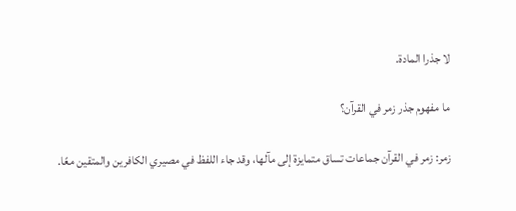لا جذرا المادة.

ما مفهوم جذر زمر في القرآن؟

زمر: زمر في القرآن جماعات تساق متمايزة إلى مآلها، وقد جاء اللفظ في مصيري الكافرين والمتقين معًا.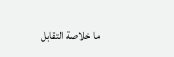ما خلاصة التقابل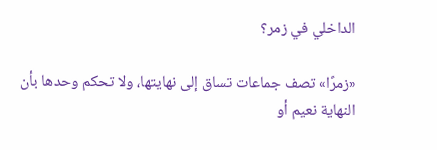الداخلي في زمر؟

«زمرًا» تصف جماعات تساق إلى نهايتها، ولا تحكم وحدها بأن النهاية نعيم أو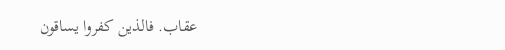عقاب. فالذين كفروا يساقون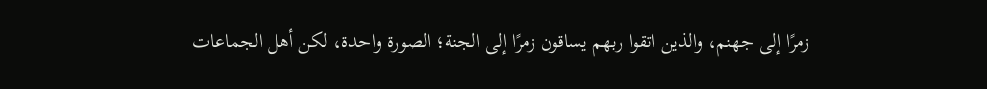زمرًا إلى جهنم، والذين اتقوا ربهم يساقون زمرًا إلى الجنة؛ الصورة واحدة، لكن أهل الجماعات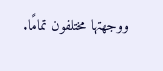ووجهتها مختلفون تمامًا.